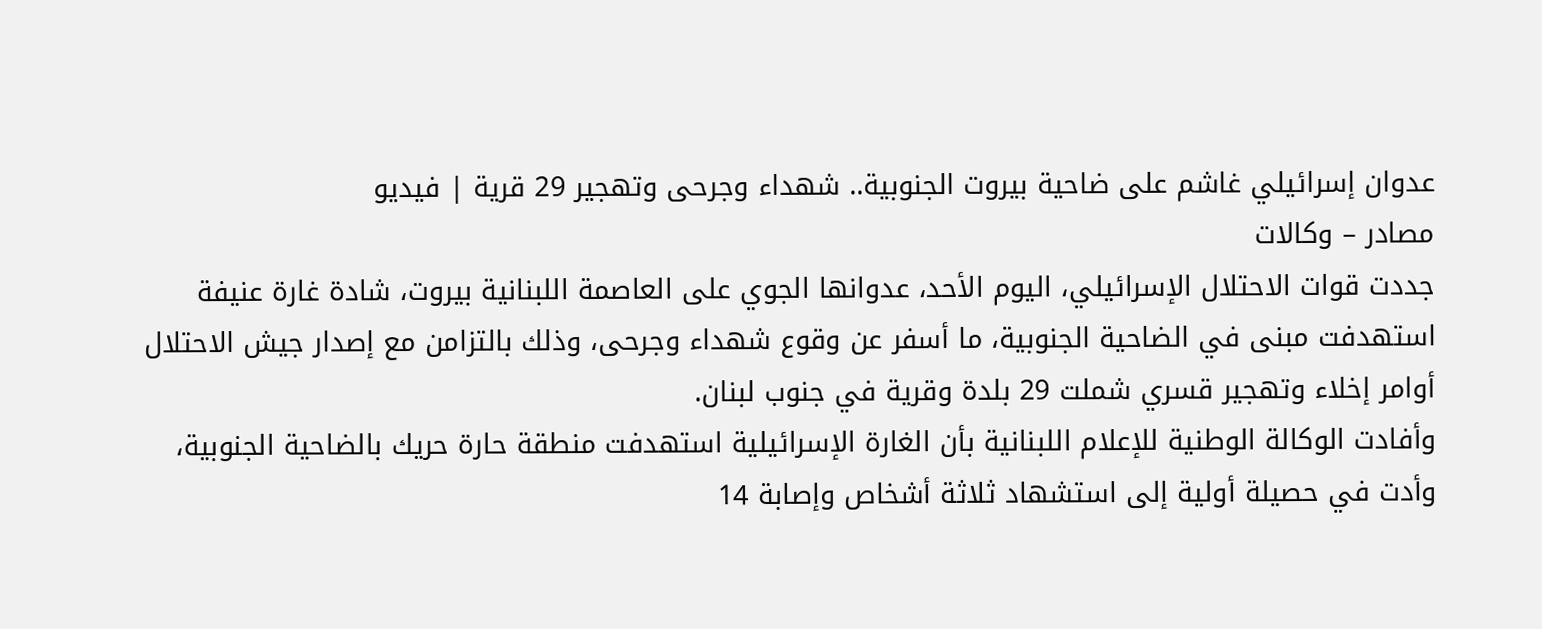عدوان إسرائيلي غاشم على ضاحية بيروت الجنوبية.. شهداء وجرحى وتهجير 29 قرية | فيديو
مصادر – وكالات
جددت قوات الاحتلال الإسرائيلي، اليوم الأحد، عدوانها الجوي على العاصمة اللبنانية بيروت، شادة غارة عنيفة استهدفت مبنى في الضاحية الجنوبية، ما أسفر عن وقوع شهداء وجرحى، وذلك بالتزامن مع إصدار جيش الاحتلال أوامر إخلاء وتهجير قسري شملت 29 بلدة وقرية في جنوب لبنان.
وأفادت الوكالة الوطنية للإعلام اللبنانية بأن الغارة الإسرائيلية استهدفت منطقة حارة حريك بالضاحية الجنوبية، وأدت في حصيلة أولية إلى استشهاد ثلاثة أشخاص وإصابة 14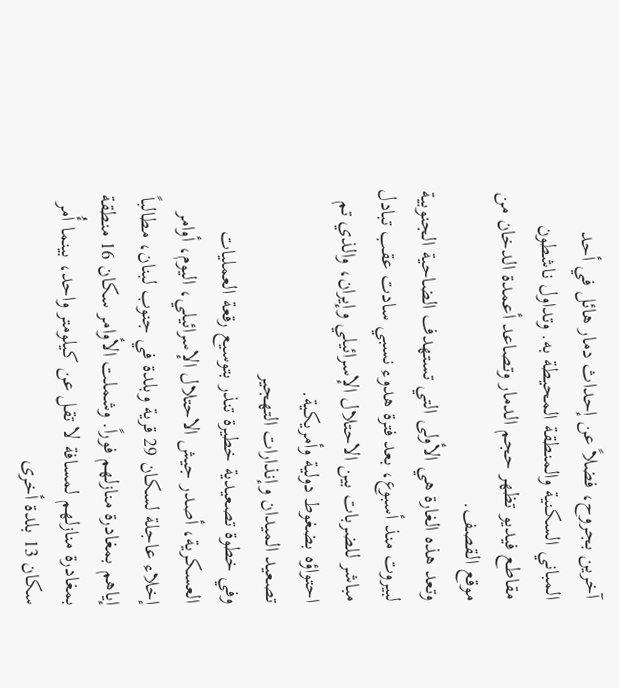آخرين بجروح، فضلاً عن إحداث دمار هائل في أحد المباني السكنية والمنطقة المحيطة به. وتداول ناشطون مقاطع فيديو تظهر حجم الدمار وتصاعد أعمدة الدخان من موقع القصف.
وتعد هذه الغارة هي الأولى التي تستهدف الضاحية الجنوبية لبيروت منذ أسبوع، بعد فترة هدوء نسبي سادت عقب تبادل مباشر للضربات بين الاحتلال الإسرائيلي وإيران، والذي تم احتواؤه بضغوط دولية وأمريكية.
تصعيد الميدان وإنذارات التهجير
وفي خطوة تصعيدية خطيرة تنذر بتوسيع رقعة العمليات العسكرية، أصدر جيش الاحتلال الإسرائيلي، اليوم، أوامر إخلاء عاجلة لسكان 29 قرية وبلدة في جنوب لبنان، مطالباً إياهم بمغادرة منازلهم فوراً. وشملت الأوامر سكان 16 منطقة بمغادرة منازلهم لمسافة لا تقل عن كيلومتر واحد، بينما أُمر سكان 13 بلدة أخرى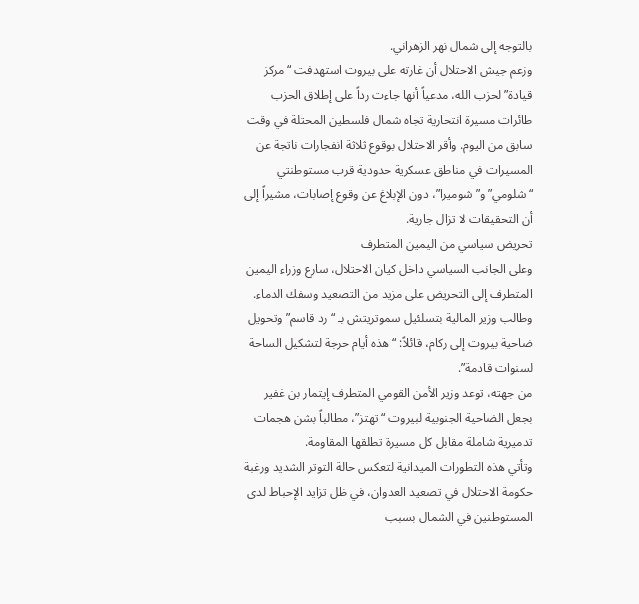بالتوجه إلى شمال نهر الزهراني.
وزعم جيش الاحتلال أن غارته على بيروت استهدفت “مركز قيادة” لحزب الله، مدعياً أنها جاءت رداً على إطلاق الحزب طائرات مسيرة انتحارية تجاه شمال فلسطين المحتلة في وقت سابق من اليوم. وأقر الاحتلال بوقوع ثلاثة انفجارات ناتجة عن المسيرات في مناطق عسكرية حدودية قرب مستوطنتي “شلومي” و”شوميرا”، دون الإبلاغ عن وقوع إصابات، مشيراً إلى أن التحقيقات لا تزال جارية.
تحريض سياسي من اليمين المتطرف
وعلى الجانب السياسي داخل كيان الاحتلال، سارع وزراء اليمين المتطرف إلى التحريض على مزيد من التصعيد وسفك الدماء. وطالب وزير المالية بتسلئيل سموتريتش بـ “رد قاسم” وتحويل ضاحية بيروت إلى ركام، قائلاً: “هذه أيام حرجة لتشكيل الساحة لسنوات قادمة”.
من جهته، توعد وزير الأمن القومي المتطرف إيتمار بن غفير بجعل الضاحية الجنوبية لبيروت “تهتز”، مطالباً بشن هجمات تدميرية شاملة مقابل كل مسيرة تطلقها المقاومة.
وتأتي هذه التطورات الميدانية لتعكس حالة التوتر الشديد ورغبة حكومة الاحتلال في تصعيد العدوان، في ظل تزايد الإحباط لدى المستوطنين في الشمال بسبب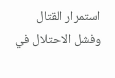استمرار القتال وفشل الاحتلال في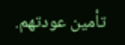تأمين عودتهم.